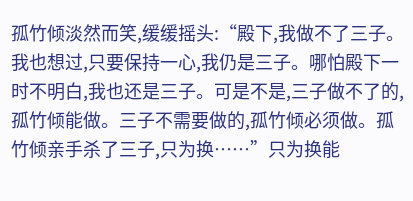孤竹倾淡然而笑,缓缓摇头:“殿下,我做不了三子。我也想过,只要保持一心,我仍是三子。哪怕殿下一时不明白,我也还是三子。可是不是,三子做不了的,孤竹倾能做。三子不需要做的,孤竹倾必须做。孤竹倾亲手杀了三子,只为换……”只为换能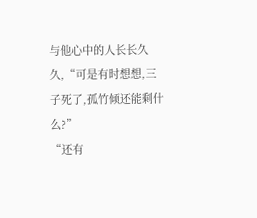与他心中的人长长久久,“可是有时想想,三子死了,孤竹倾还能剩什么?”
“还有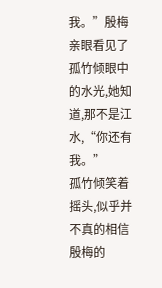我。”殷梅亲眼看见了孤竹倾眼中的水光,她知道,那不是江水,“你还有我。”
孤竹倾笑着摇头,似乎并不真的相信殷梅的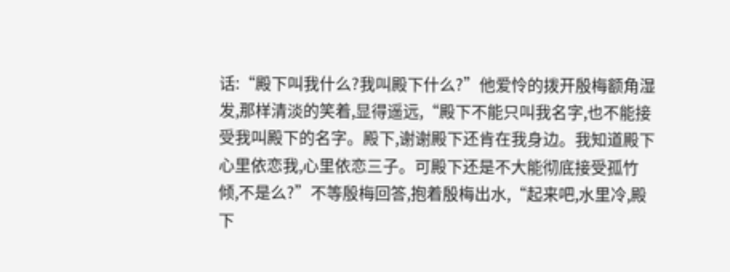话:“殿下叫我什么?我叫殿下什么?”他爱怜的拨开殷梅额角湿发,那样清淡的笑着,显得遥远,“殿下不能只叫我名字,也不能接受我叫殿下的名字。殿下,谢谢殿下还肯在我身边。我知道殿下心里依恋我,心里依恋三子。可殿下还是不大能彻底接受孤竹倾,不是么?”不等殷梅回答,抱着殷梅出水,“起来吧,水里冷,殿下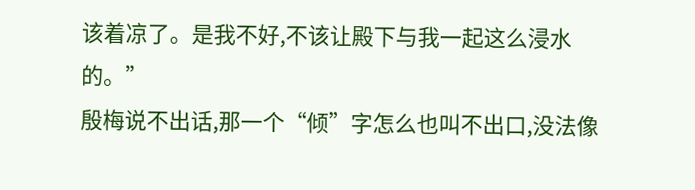该着凉了。是我不好,不该让殿下与我一起这么浸水的。”
殷梅说不出话,那一个“倾”字怎么也叫不出口,没法像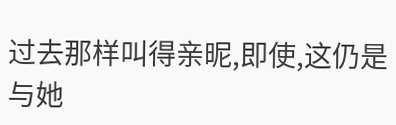过去那样叫得亲昵,即使,这仍是与她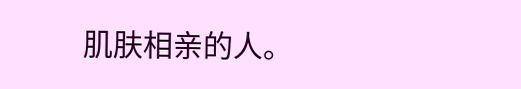肌肤相亲的人。